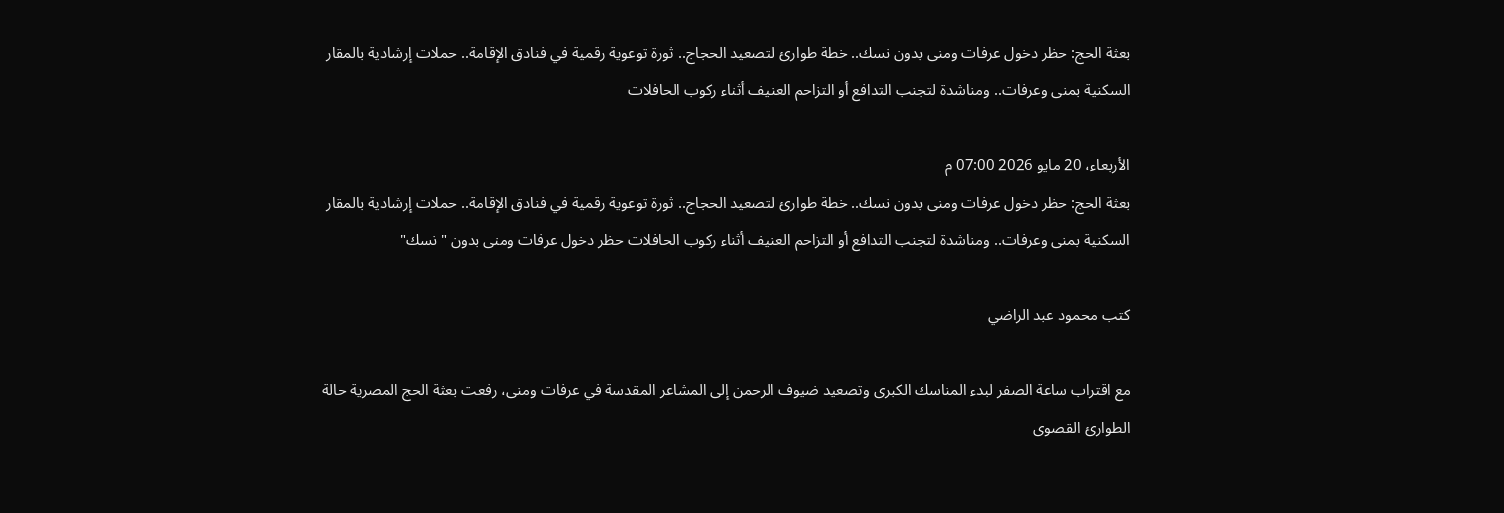بعثة الحج: حظر دخول عرفات ومنى بدون نسك.. خطة طوارئ لتصعيد الحجاج.. ثورة توعوية رقمية في فنادق الإقامة.. حملات إرشادية بالمقار السكنية بمنى وعرفات.. ومناشدة لتجنب التدافع أو التزاحم العنيف أثناء ركوب الحافلات

الأربعاء، 20 مايو 2026 07:00 م
بعثة الحج: حظر دخول عرفات ومنى بدون نسك.. خطة طوارئ لتصعيد الحجاج.. ثورة توعوية رقمية في فنادق الإقامة.. حملات إرشادية بالمقار السكنية بمنى وعرفات.. ومناشدة لتجنب التدافع أو التزاحم العنيف أثناء ركوب الحافلات حظر دخول عرفات ومنى بدون "نسك"

كتب محمود عبد الراضي

مع اقتراب ساعة الصفر لبدء المناسك الكبرى وتصعيد ضيوف الرحمن إلى المشاعر المقدسة في عرفات ومنى، رفعت بعثة الحج المصرية حالة الطوارئ القصوى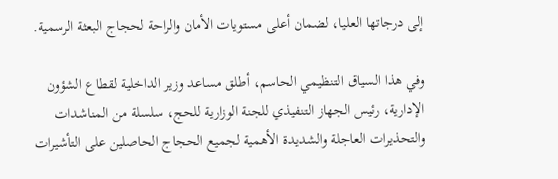إلى درجاتها العليا، لضمان أعلى مستويات الأمان والراحة لحجاج البعثة الرسمية.

وفي هذا السياق التنظيمي الحاسم، أطلق مساعد وزير الداخلية لقطاع الشؤون الإدارية، رئيس الجهاز التنفيذي للجنة الوزارية للحج، سلسلة من المناشدات والتحذيرات العاجلة والشديدة الأهمية لجميع الحجاج الحاصلين على التأشيرات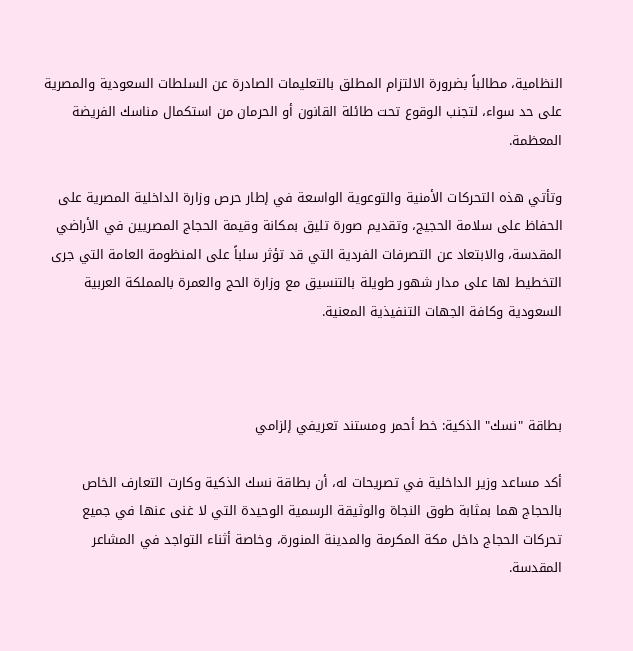النظامية، مطالباً بضرورة الالتزام المطلق بالتعليمات الصادرة عن السلطات السعودية والمصرية على حد سواء، لتجنب الوقوع تحت طائلة القانون أو الحرمان من استكمال مناسك الفريضة المعظمة.

وتأتي هذه التحركات الأمنية والتوعوية الواسعة في إطار حرص وزارة الداخلية المصرية على الحفاظ على سلامة الحجيج، وتقديم صورة تليق بمكانة وقيمة الحجاج المصريين في الأراضي المقدسة، والابتعاد عن التصرفات الفردية التي قد تؤثر سلباً على المنظومة العامة التي جرى التخطيط لها على مدار شهور طويلة بالتنسيق مع وزارة الحج والعمرة بالمملكة العربية السعودية وكافة الجهات التنفيذية المعنية.



بطاقة "نسك" الذكية: خط أحمر ومستند تعريفي إلزامي

أكد مساعد وزير الداخلية في تصريحات له، أن بطاقة نسك الذكية وكارت التعارف الخاص بالحجاج هما بمثابة طوق النجاة والوثيقة الرسمية الوحيدة التي لا غنى عنها في جميع تحركات الحجاج داخل مكة المكرمة والمدينة المنورة، وخاصة أثناء التواجد في المشاعر المقدسة.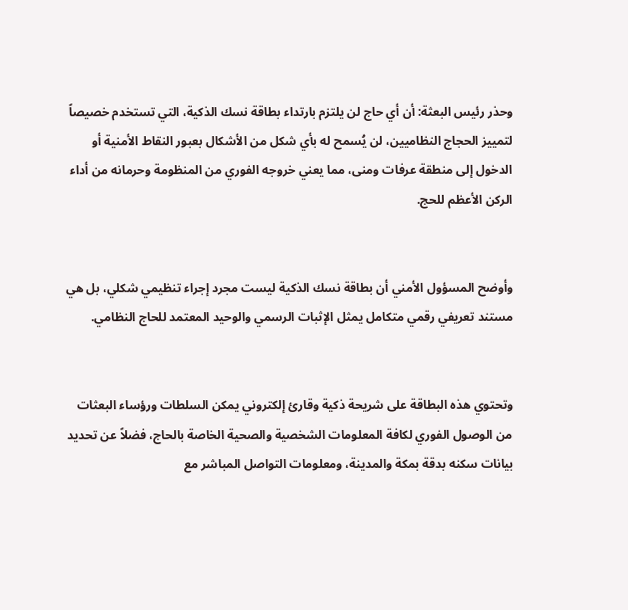وحذر رئيس البعثة: أن أي حاج لن يلتزم بارتداء بطاقة نسك الذكية، التي تستخدم خصيصاً لتمييز الحجاج النظاميين، لن يُسمح له بأي شكل من الأشكال بعبور النقاط الأمنية أو الدخول إلى منطقة عرفات ومنى، مما يعني خروجه الفوري من المنظومة وحرمانه من أداء الركن الأعظم للحج.


وأوضح المسؤول الأمني أن بطاقة نسك الذكية ليست مجرد إجراء تنظيمي شكلي، بل هي مستند تعريفي رقمي متكامل يمثل الإثبات الرسمي والوحيد المعتمد للحاج النظامي.


وتحتوي هذه البطاقة على شريحة ذكية وقارئ إلكتروني يمكن السلطات ورؤساء البعثات من الوصول الفوري لكافة المعلومات الشخصية والصحية الخاصة بالحاج، فضلاً عن تحديد بيانات سكنه بدقة بمكة والمدينة، ومعلومات التواصل المباشر مع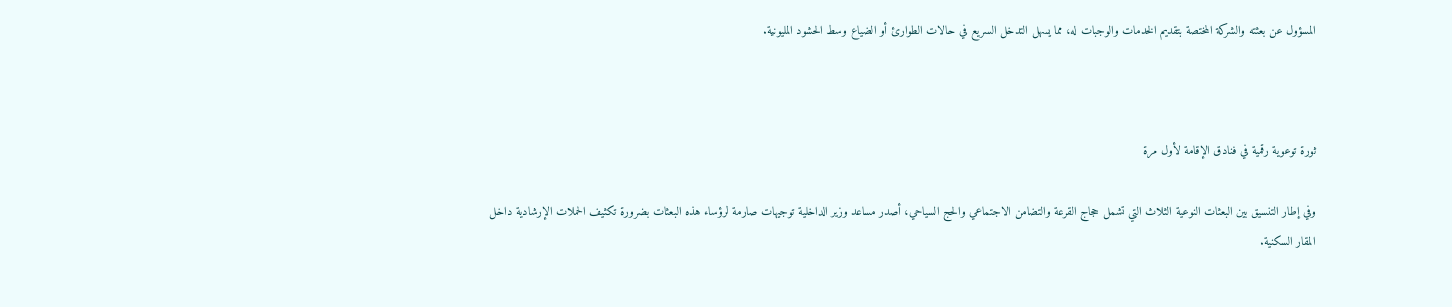المسؤول عن بعثته والشركة المختصة بتقديم الخدمات والوجبات له، مما يسهل التدخل السريع في حالات الطوارئ أو الضياع وسط الحشود المليونية.



ثورة توعوية رقمية في فنادق الإقامة لأول مرة

وفي إطار التنسيق بين البعثات النوعية الثلاث التي تشمل حجاج القرعة والتضامن الاجتماعي والحج السياحي، أصدر مساعد وزير الداخلية توجيهات صارمة لرؤساء هذه البعثات بضرورة تكثيف الحملات الإرشادية داخل المقار السكنية.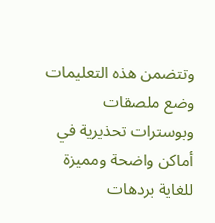وتتضمن هذه التعليمات وضع ملصقات وبوسترات تحذيرية في أماكن واضحة ومميزة للغاية بردهات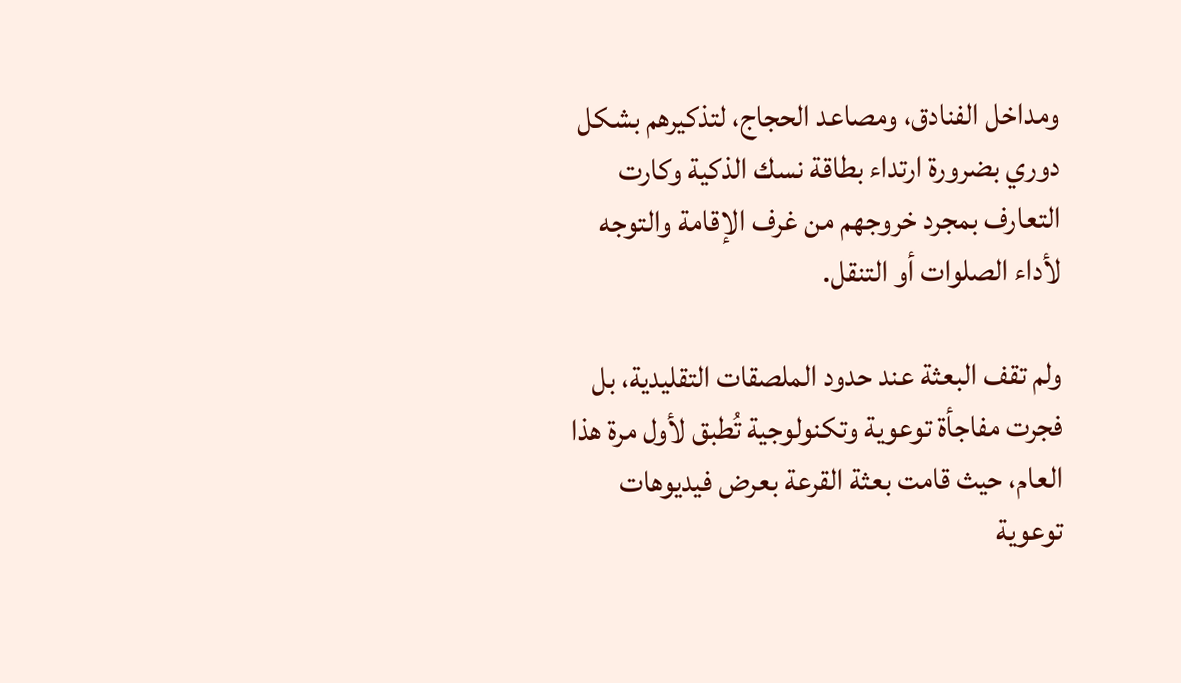ومداخل الفنادق، ومصاعد الحجاج، لتذكيرهم بشكل دوري بضرورة ارتداء بطاقة نسك الذكية وكارت التعارف بمجرد خروجهم من غرف الإقامة والتوجه لأداء الصلوات أو التنقل.

ولم تقف البعثة عند حدود الملصقات التقليدية، بل فجرت مفاجأة توعوية وتكنولوجية تُطبق لأول مرة هذا العام، حيث قامت بعثة القرعة بعرض فيديوهات توعوية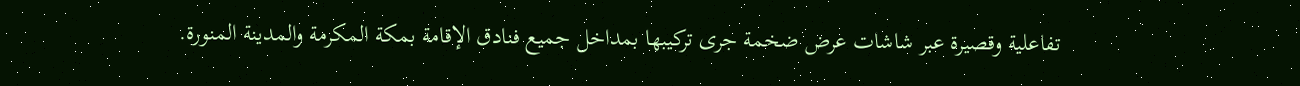تفاعلية وقصيرة عبر شاشات عرض ضخمة جرى تركيبها بمداخل جميع فنادق الإقامة بمكة المكرمة والمدينة المنورة.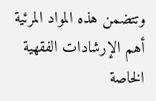وتتضمن هذه المواد المرئية أهم الإرشادات الفقهية الخاصة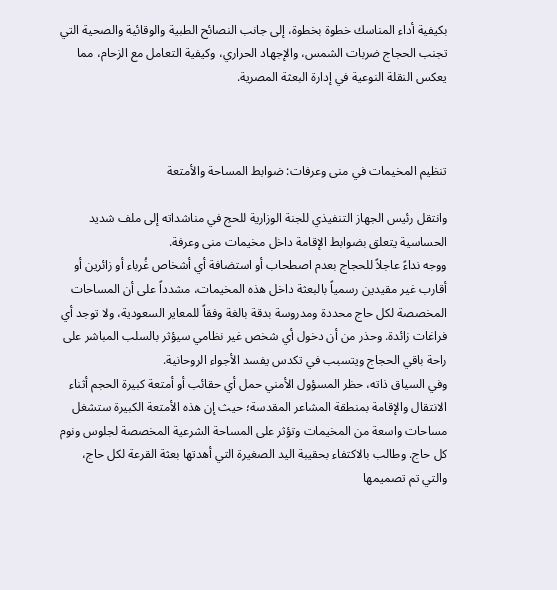بكيفية أداء المناسك خطوة بخطوة، إلى جانب النصائح الطبية والوقائية والصحية التي تجنب الحجاج ضربات الشمس، والإجهاد الحراري، وكيفية التعامل مع الزحام، مما يعكس النقلة النوعية في إدارة البعثة المصرية.



تنظيم المخيمات في منى وعرفات: ضوابط المساحة والأمتعة

وانتقل رئيس الجهاز التنفيذي للجنة الوزارية للحج في مناشداته إلى ملف شديد الحساسية يتعلق بضوابط الإقامة داخل مخيمات منى وعرفة.
ووجه نداءً عاجلاً للحجاج بعدم اصطحاب أو استضافة أي أشخاص غُرباء أو زائرين أو أقارب غير مقيدين رسمياً بالبعثة داخل هذه المخيمات، مشدداً على أن المساحات المخصصة لكل حاج محددة ومدروسة بدقة بالغة وفقاً للمعاير السعودية، ولا توجد أي فراغات زائدة. وحذر من أن دخول أي شخص غير نظامي سيؤثر بالسلب المباشر على راحة باقي الحجاج ويتسبب في تكدس يفسد الأجواء الروحانية.
وفي السياق ذاته، حظر المسؤول الأمني حمل أي حقائب أو أمتعة كبيرة الحجم أثناء الانتقال والإقامة بمنطقة المشاعر المقدسة؛ حيث إن هذه الأمتعة الكبيرة ستشغل مساحات واسعة من المخيمات وتؤثر على المساحة الشرعية المخصصة لجلوس ونوم كل حاج. وطالب بالاكتفاء بحقيبة اليد الصغيرة التي أهدتها بعثة القرعة لكل حاج، والتي تم تصميمها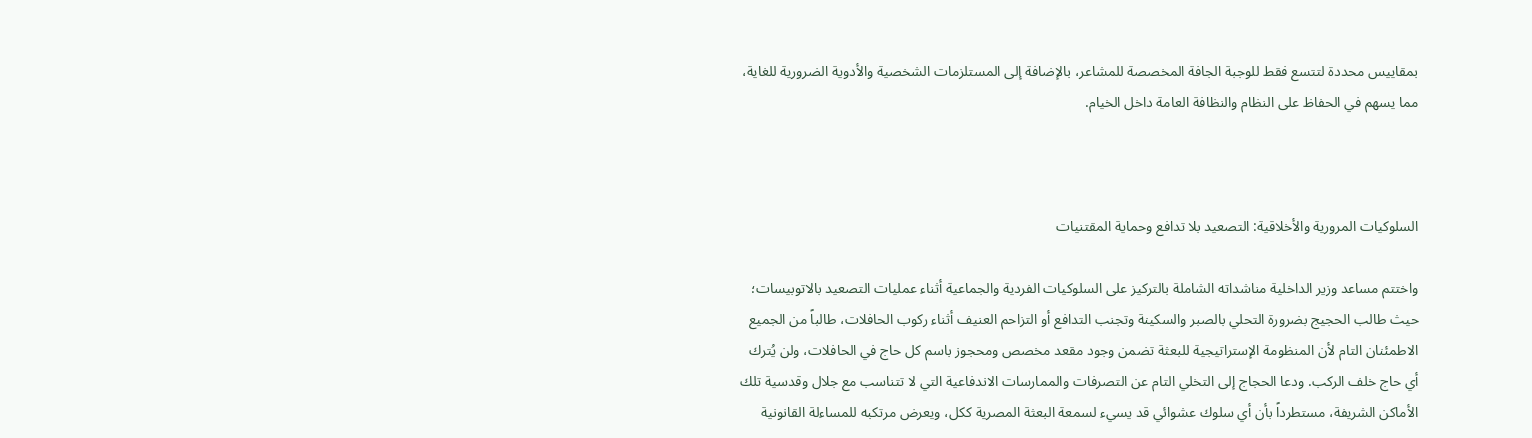بمقاييس محددة لتتسع فقط للوجبة الجافة المخصصة للمشاعر، بالإضافة إلى المستلزمات الشخصية والأدوية الضرورية للغاية، مما يسهم في الحفاظ على النظام والنظافة العامة داخل الخيام.



السلوكيات المرورية والأخلاقية: التصعيد بلا تدافع وحماية المقتنيات

واختتم مساعد وزير الداخلية مناشداته الشاملة بالتركيز على السلوكيات الفردية والجماعية أثناء عمليات التصعيد بالاتوبيسات؛ حيث طالب الحجيج بضرورة التحلي بالصبر والسكينة وتجنب التدافع أو التزاحم العنيف أثناء ركوب الحافلات، طالباً من الجميع الاطمئنان التام لأن المنظومة الإستراتيجية للبعثة تضمن وجود مقعد مخصص ومحجوز باسم كل حاج في الحافلات، ولن يُترك أي حاج خلف الركب. ودعا الحجاج إلى التخلي التام عن التصرفات والممارسات الاندفاعية التي لا تتناسب مع جلال وقدسية تلك الأماكن الشريفة، مستطرداً بأن أي سلوك عشوائي قد يسيء لسمعة البعثة المصرية ككل، ويعرض مرتكبه للمساءلة القانونية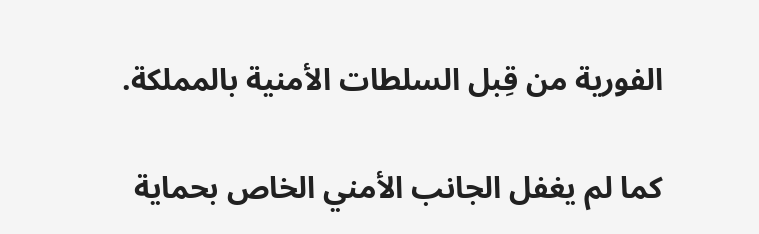الفورية من قِبل السلطات الأمنية بالمملكة.

كما لم يغفل الجانب الأمني الخاص بحماية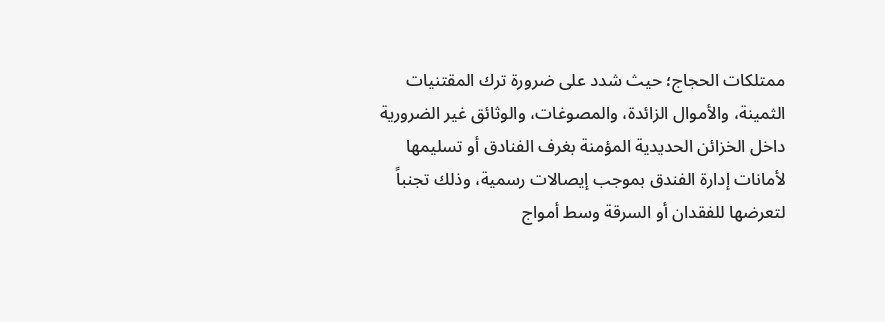ممتلكات الحجاج؛ حيث شدد على ضرورة ترك المقتنيات الثمينة، والأموال الزائدة، والمصوغات، والوثائق غير الضرورية داخل الخزائن الحديدية المؤمنة بغرف الفنادق أو تسليمها لأمانات إدارة الفندق بموجب إيصالات رسمية، وذلك تجنباً لتعرضها للفقدان أو السرقة وسط أمواج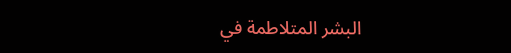البشر المتلاطمة في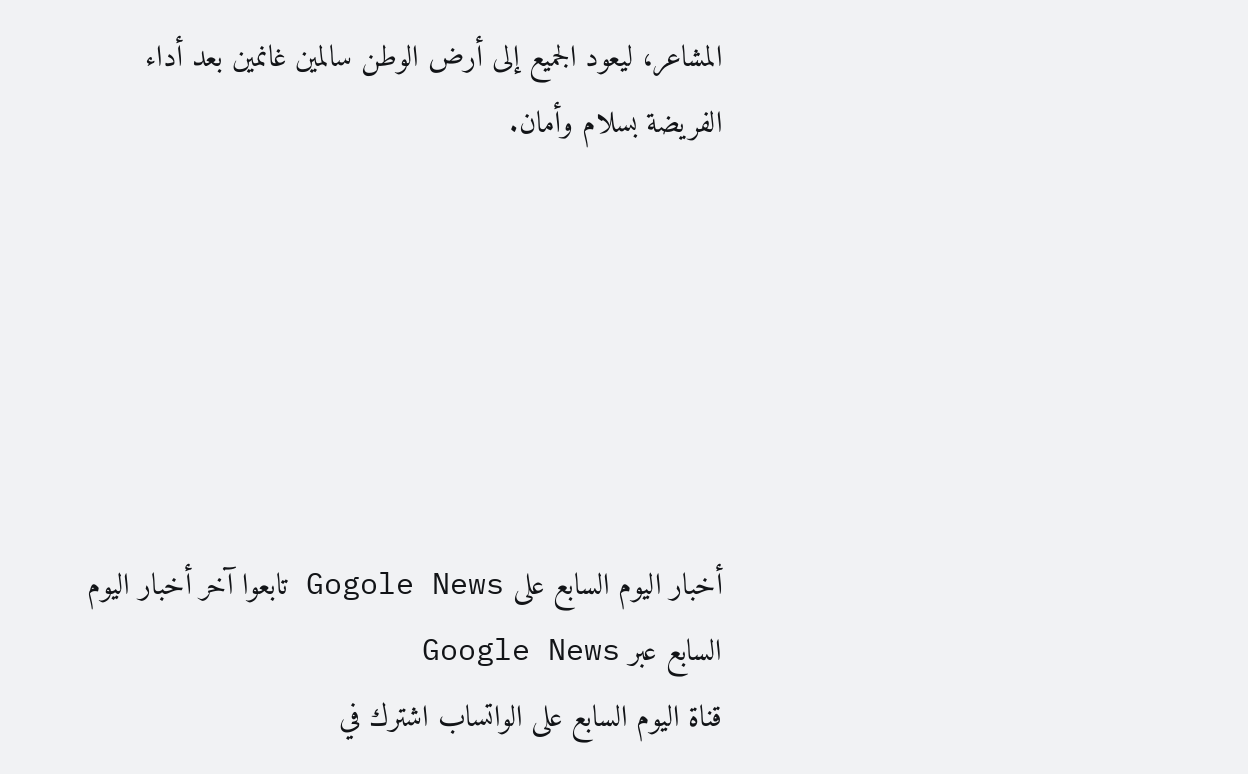المشاعر، ليعود الجميع إلى أرض الوطن سالمين غانمين بعد أداء الفريضة بسلام وأمان.






أخبار اليوم السابع على Gogole News تابعوا آخر أخبار اليوم السابع عبر Google News
قناة اليوم السابع على الواتساب اشترك في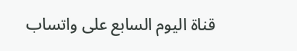قناة اليوم السابع على واتساب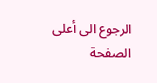الرجوع الى أعلى الصفحة